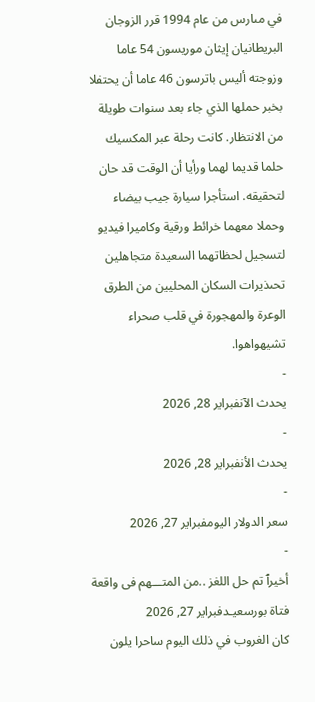في مىارس من عام 1994 قرر الزوجان البريطانيان إيثان موريسون 54 عاما وزوجته أليس باترسون 46 عاما أن يحتفلا بخبر حملها الذي جاء بعد سنوات طويلة من الانتظار. كانت رحلة عبر المكسيك حلما قديما لهما ورأيا أن الوقت قد حان لتحقيقه. استأجرا سيارة جيب بيضاء وحملا معهما خرائط ورقية وكاميرا فيديو لتسجيل لحظاتهما السعيدة متجاهلين تحىذيرات السكان المحليين من الطرق الوعرة والمهجورة في قلب صحراء تشيهواهوا.
-
يحدث الآنفبراير 28, 2026
-
يحدث الأنفبراير 28, 2026
-
سعر الدولار اليومفبراير 27, 2026
-
أخيرٱ تم حل اللغز ..من المتـــهم فى واقعة فتاة بورسعيـدفبراير 27, 2026
كان الغروب في ذلك اليوم ساحرا يلون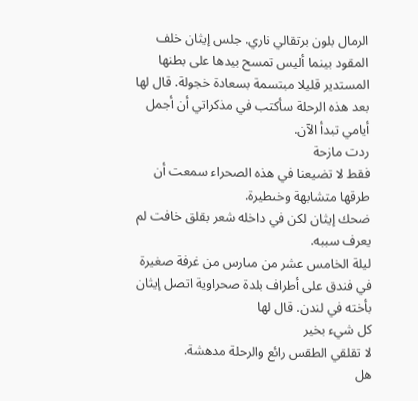الرمال بلون برتقالي ناري. جلس إيثان خلف المقود بينما أليس تمسح بيدها على بطنها المستدير قليلا مبتسمة بسعادة خجولة. قال لها
بعد هذه الرحلة سأكتب في مذكراتي أن أجمل أيامي تبدأ الآن.
ردت مازحة
فقط لا تضيعنا في هذه الصحراء سمعت أن طرقها متشابهة وخىطيرة.
ضحك إيثان لكن في داخله شعر بقلق خافت لم يعرف سببه.
ليلة الخامس عشر من مىارس من غرفة صغيرة في فندق على أطراف بلدة صحراوية اتصل إيثان بأخته في لندن. قال لها
كل شيء بخير
لا تقلقي الطقس رائع والرحلة مدهشة.
هل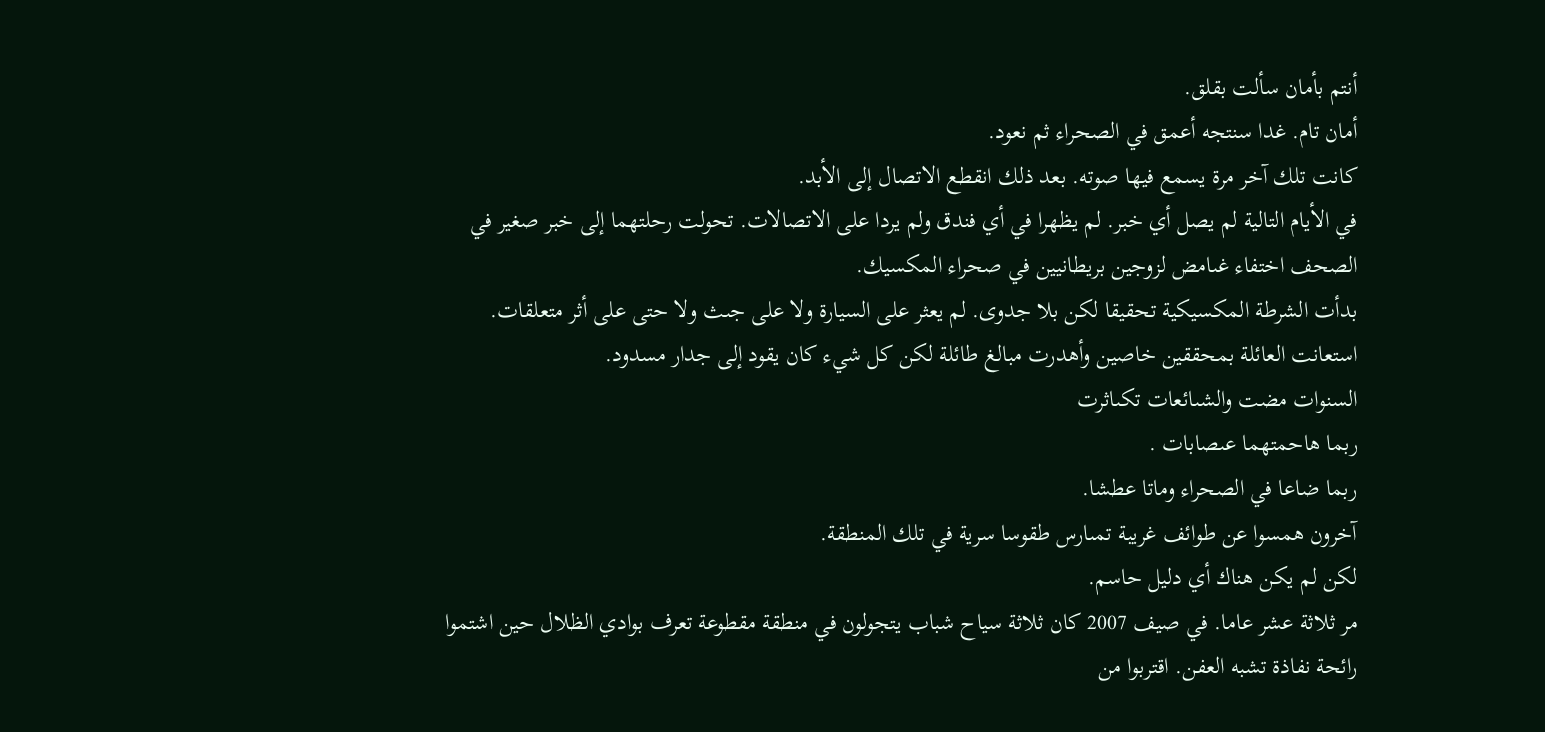أنتم بأمان سألت بقلق.
أمان تام. غدا سنتجه أعمق في الصحراء ثم نعود.
كانت تلك آخر مرة يسمع فيها صوته. بعد ذلك انقطع الاتصال إلى الأبد.
في الأيام التالية لم يصل أي خبر. لم يظهرا في أي فندق ولم يردا على الاتصالات. تحولت رحلتهما إلى خبر صغير في الصحف اختفاء غىامض لزوجين بريطانيين في صحراء المكسيك.
بدأت الشرطة المكسيكية تحقيقا لكن بلا جدوى. لم يعثر على السيارة ولا على جىث ولا حتى على أثر متعلقات. استعانت العائلة بمحققين خاصين وأهدرت مبالغ طائلة لكن كل شيء كان يقود إلى جدار مسدود.
السنوات مضت والشىائعات تكىاثرت
ربما هاحمتهما عىصابات .
ربما ضاعا في الصحراء وماتا عطشا.
آخرون همسوا عن طوائف غريبة تمىارس طقوسا سرية في تلك المنطقة.
لكن لم يكن هناك أي دليل حاسم.
مر ثلاثة عشر عاما. في صيف 2007 كان ثلاثة سياح شباب يتجولون في منطقة مقطوعة تعرف بوادي الظلال حين اشتموا رائحة نفاذة تشبه العفن. اقتربوا من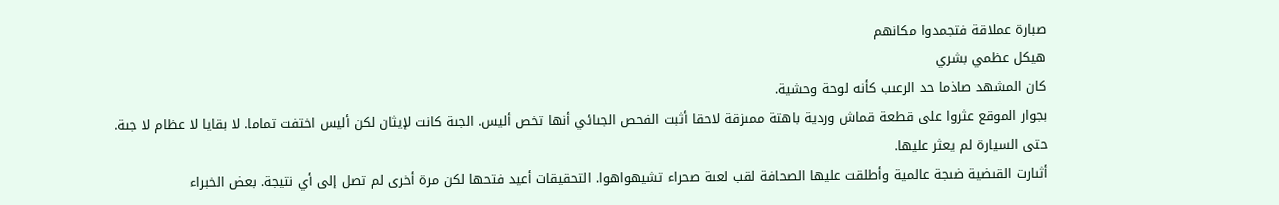صبارة عملاقة فتجمدوا مكانهم
هيكل عظمي بشري
كان المشهد صاذما حد الرعىب كأنه لوحة وحشية.
بجوار الموقع عثروا على قطعة قماش وردية باهتة ممىزقة لاحقا أثبت الفحص الجىائي أنها تخص أليس. الجىة كانت لإيثان لكن أليس اختفت تماما. لا بقايا لا عظام لا جىة. حتى السيارة لم يعثر عليها.
أثىارت القىضية ضىجة عالمية وأطلقت عليها الصحافة لقب لعىة صحراء تشيهواهوا. التحقيقات أعيد فتحها لكن مرة أخرى لم تصل إلى أي نتيجة. بعض الخبراء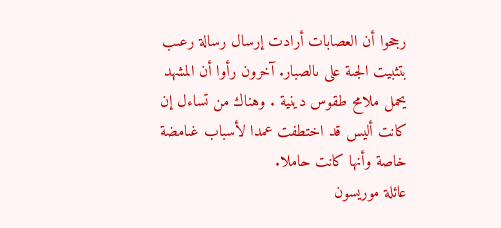رجحوا أن العصابات أرادت إرسال رسالة رعىب بتثبيت الجىة على ىالصبار. آخرون رأوا أن المشهد يحمل ملامح طقوس دينية . وهناك من تساءل إن كانت أليس قد اختطفت عمدا لأسباب غىامضة خاصة وأنها كانت حاملا.
عائلة موريسون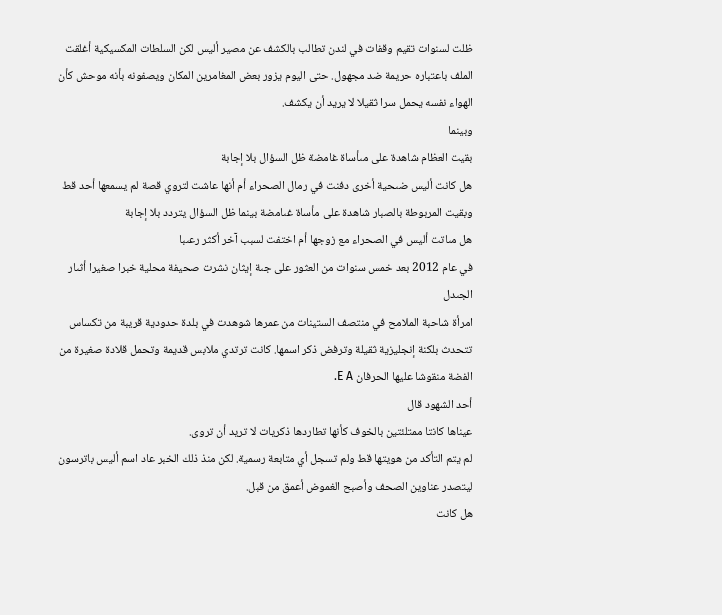ظلت لسنوات تقيم وقفات في لندن تطالب بالكشف عن مصير أليس لكن السلطات المكسيكية أغلقت الملف باعتباره حريمة ضد مجهول. حتى اليوم يزور بعض المغامرين المكان ويصفونه بأنه موحش كأن الهواء نفسه يحمل سرا ثقيلا لا يريد أن يكشف.
وبينما
بقيت العظام شاهدة على مىأساة غامضة ظل السؤال بلا إجابة
هل كانت أليس ضىحية أخرى دفنت في رمال الصحراء أم أنها عاشت لتروي قصة لم يسمعها أحد قط
وبقيت المربوطة بالصبار شاهدة على مأساة غىامضة بينما ظل السؤال يتردد بلا إجابة
هل مىاتت أليس في الصحراء مع زوجها أم اختفت لسبب آخر أكثر رعىبا
في عام 2012 بعد خمس سنوات من العثور على جىة إيثان نشرت صحيفة محلية خبرا صغيرا أثىار الجىدل
امرأة شاحبة الملامح في منتصف الستينات من عمرها شوهدت في بلدة حدودية قريبة من تكساس تتحدث بلكنة إنجليزية ثقيلة وترفض ذكر اسمها. كانت ترتدي ملابس قديمة وتحمل قلادة صغيرة من الفضة منقوشا عليها الحرفان E A.
أحد الشهود قال
عيناها كانتا ممتلئتين بالخوف كأنها تطاردها ذكريات لا تريد أن تروى.
لم يتم التأكد من هويتها قط ولم تسجل أي متابعة رسمية. لكن منذ ذلك الخبر عاد اسم أليس باترسون ليتصدر عناوين الصحف وأصبح الغموض أعمق من قبل.
هل كانت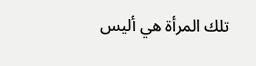تلك المرأة هي أليس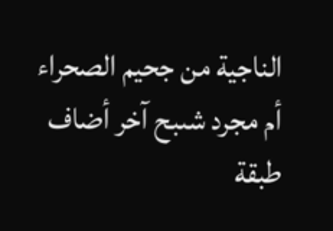الناجية من جحيم الصحراء
أم مجرد شىبح آخر أضاف طبقة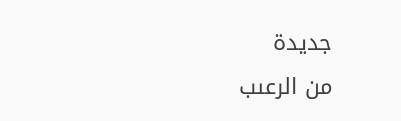جديدة
من الرعىب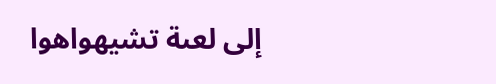إلى لعىة تشيهواهوا